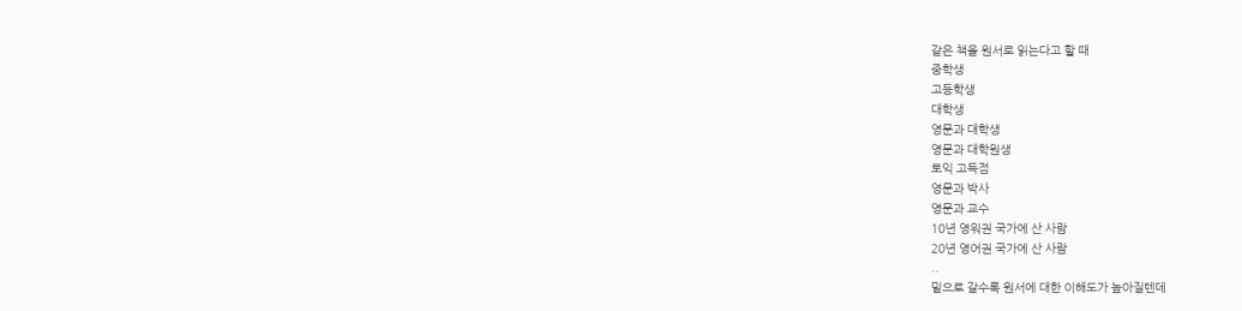같은 책을 원서로 읽는다고 할 때
중학생
고등학생
대학생
영문과 대학생
영문과 대학원생
토익 고득점
영문과 박사
영문과 교수
10년 영워권 국가에 산 사람
20년 영어권 국가에 산 사람
..
밑으로 갈수록 원서에 대한 이해도가 높아질텐데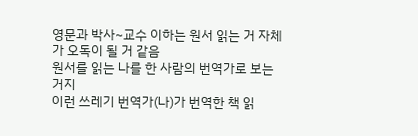영문과 박사~교수 이하는 원서 읽는 거 자체가 오독이 될 거 같음
원서를 읽는 나를 한 사람의 번역가로 보는거지
이런 쓰레기 번역가(나)가 번역한 책 읽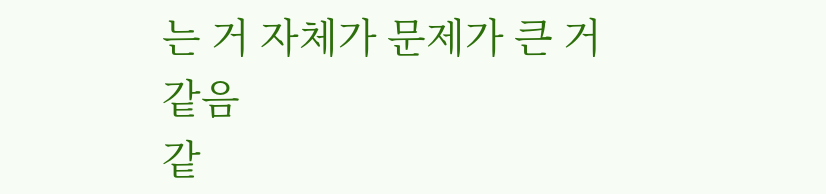는 거 자체가 문제가 큰 거 같음
같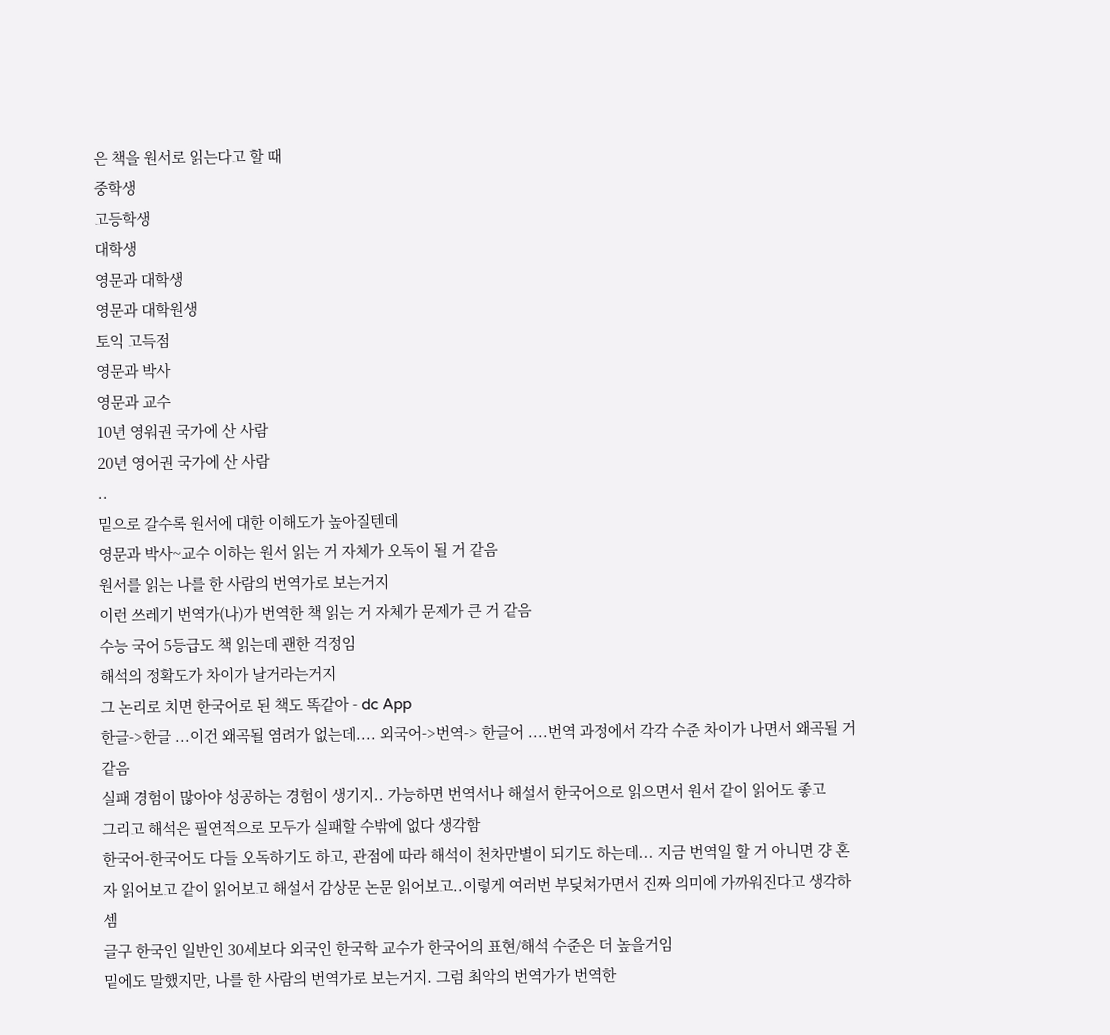은 책을 원서로 읽는다고 할 때
중학생
고등학생
대학생
영문과 대학생
영문과 대학원생
토익 고득점
영문과 박사
영문과 교수
10년 영워권 국가에 산 사람
20년 영어권 국가에 산 사람
..
밑으로 갈수록 원서에 대한 이해도가 높아질텐데
영문과 박사~교수 이하는 원서 읽는 거 자체가 오독이 될 거 같음
원서를 읽는 나를 한 사람의 번역가로 보는거지
이런 쓰레기 번역가(나)가 번역한 책 읽는 거 자체가 문제가 큰 거 같음
수능 국어 5등급도 책 읽는데 괜한 걱정임
해석의 정확도가 차이가 날거라는거지
그 논리로 치면 한국어로 된 책도 똑같아 - dc App
한글->한글 ...이건 왜곡될 염려가 없는데.... 외국어->번역-> 한글어 ....번역 과정에서 각각 수준 차이가 나면서 왜곡될 거 같음
실패 경험이 많아야 성공하는 경험이 생기지.. 가능하면 번역서나 해설서 한국어으로 읽으면서 원서 같이 읽어도 좋고
그리고 해석은 필연적으로 모두가 실패할 수밖에 없다 생각함
한국어-한국어도 다들 오독하기도 하고, 관점에 따라 해석이 천차만별이 되기도 하는데... 지금 번역일 할 거 아니면 걍 혼자 읽어보고 같이 읽어보고 해설서 감상문 논문 읽어보고..이렇게 여러번 부딪쳐가면서 진짜 의미에 가까워진다고 생각하셈
글구 한국인 일반인 30세보다 외국인 한국학 교수가 한국어의 표현/해석 수준은 더 높을거임
밑에도 말했지만, 나를 한 사람의 번역가로 보는거지. 그럼 최악의 번역가가 번역한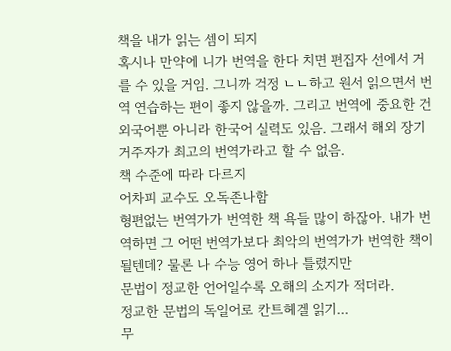책을 내가 읽는 셈이 되지
혹시나 만약에 니가 번역을 한다 치면 편집자 선에서 거를 수 있을 거임. 그니까 걱정 ㄴㄴ하고 원서 읽으면서 번역 연습하는 편이 좋지 않을까. 그리고 번역에 중요한 건 외국어뿐 아니라 한국어 실력도 있음. 그래서 해외 장기 거주자가 최고의 번역가라고 할 수 없음.
책 수준에 따라 다르지
어차피 교수도 오독존나함
형편없는 번역가가 번역한 책 욕들 많이 하잖아. 내가 번역하면 그 어떤 번역가보다 최악의 번역가가 번역한 책이 될텐데? 물론 나 수능 영어 하나 틀렸지만
문법이 정교한 언어일수록 오해의 소지가 적더라.
정교한 문법의 독일어로 칸트헤겔 읽기...
무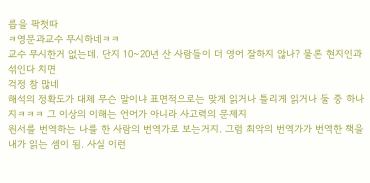릅을 팍첫따
ㅋ영문과교수 무시하네ㅋㅋ
교수 무시한거 없는데. 단지 10~20년 산 사람들이 더 영어 잘하지 않나? 물론 현지인과 섞인다 치면
걱정 참 많네
해석의 정확도가 대체 무슨 말이냐 표면적으로는 맞게 읽거나 틀리게 읽거나 둘 중 하나지ㅋㅋㅋ 그 이상의 이해는 언어가 아니라 사고력의 문제지
원서를 번역하는 나를 한 사람의 번역가로 보는거지. 그럼 최악의 번역가가 번역한 책을 내가 읽는 셈이 됨. 사실 이런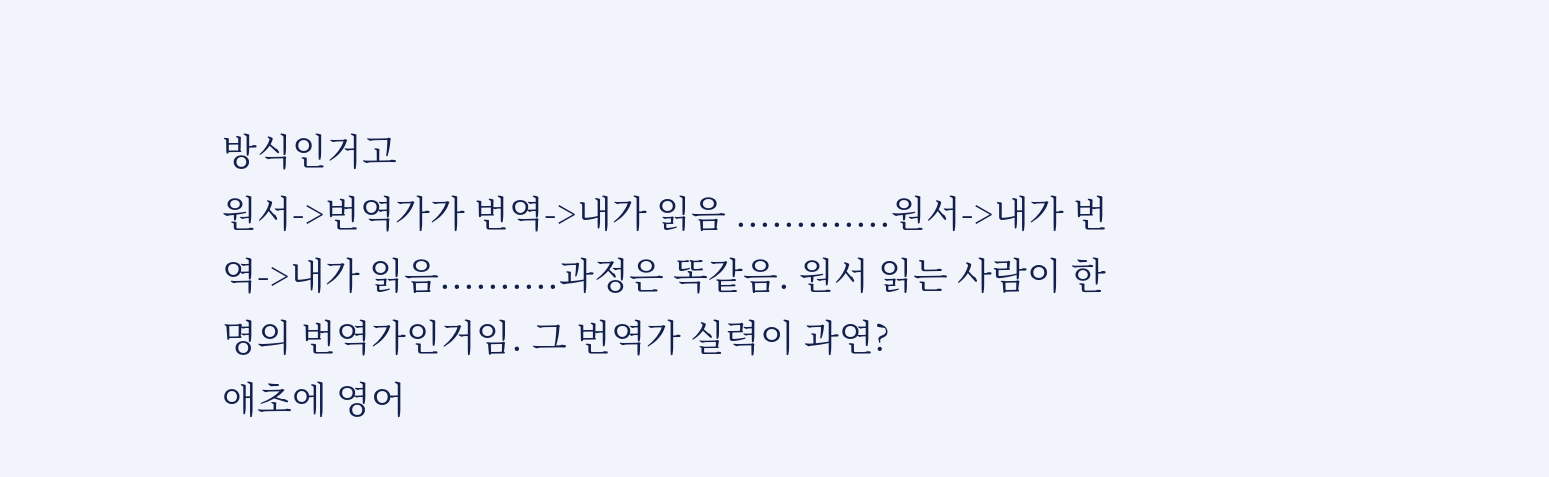방식인거고
원서->번역가가 번역->내가 읽음 .............원서->내가 번역->내가 읽음..........과정은 똑같음. 원서 읽는 사람이 한 명의 번역가인거임. 그 번역가 실력이 과연?
애초에 영어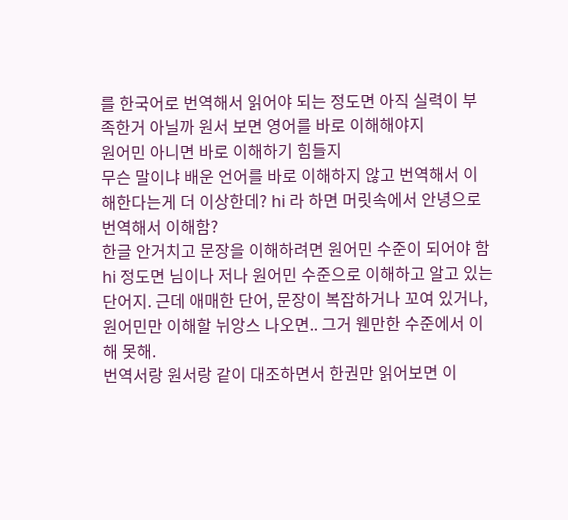를 한국어로 번역해서 읽어야 되는 정도면 아직 실력이 부족한거 아닐까 원서 보면 영어를 바로 이해해야지
원어민 아니면 바로 이해하기 힘들지
무슨 말이냐 배운 언어를 바로 이해하지 않고 번역해서 이해한다는게 더 이상한데? hi 라 하면 머릿속에서 안녕으로 번역해서 이해함?
한글 안거치고 문장을 이해하려면 원어민 수준이 되어야 함
hi 정도면 님이나 저나 원어민 수준으로 이해하고 알고 있는 단어지. 근데 애매한 단어, 문장이 복잡하거나 꼬여 있거나, 원어민만 이해할 뉘앙스 나오면.. 그거 웬만한 수준에서 이해 못해.
번역서랑 원서랑 같이 대조하면서 한권만 읽어보면 이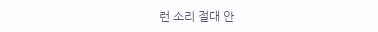런 소리 절대 안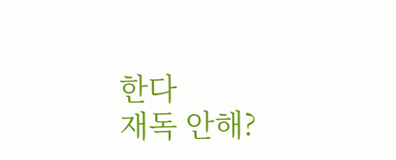한다
재독 안해?